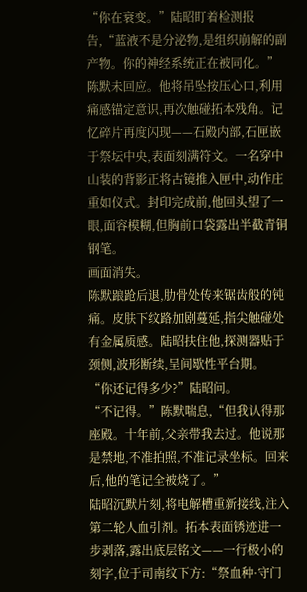“你在衰变。”陆昭盯着检测报告,“蓝液不是分泌物,是组织崩解的副产物。你的神经系统正在被同化。”
陈默未回应。他将吊坠按压心口,利用痛感锚定意识,再次触碰拓本残角。记忆碎片再度闪现——石殿内部,石匣嵌于祭坛中央,表面刻满符文。一名穿中山装的背影正将古镜推入匣中,动作庄重如仪式。封印完成前,他回头望了一眼,面容模糊,但胸前口袋露出半截青铜钢笔。
画面消失。
陈默踉跄后退,肋骨处传来锯齿般的钝痛。皮肤下纹路加剧蔓延,指尖触碰处有金属质感。陆昭扶住他,探测器贴于颈侧,波形断续,呈间歇性平台期。
“你还记得多少?”陆昭问。
“不记得。”陈默喘息,“但我认得那座殿。十年前,父亲带我去过。他说那是禁地,不准拍照,不准记录坐标。回来后,他的笔记全被烧了。”
陆昭沉默片刻,将电解槽重新接线,注入第二轮人血引剂。拓本表面锈迹进一步剥落,露出底层铭文——一行极小的刻字,位于司南纹下方:“祭血种·守门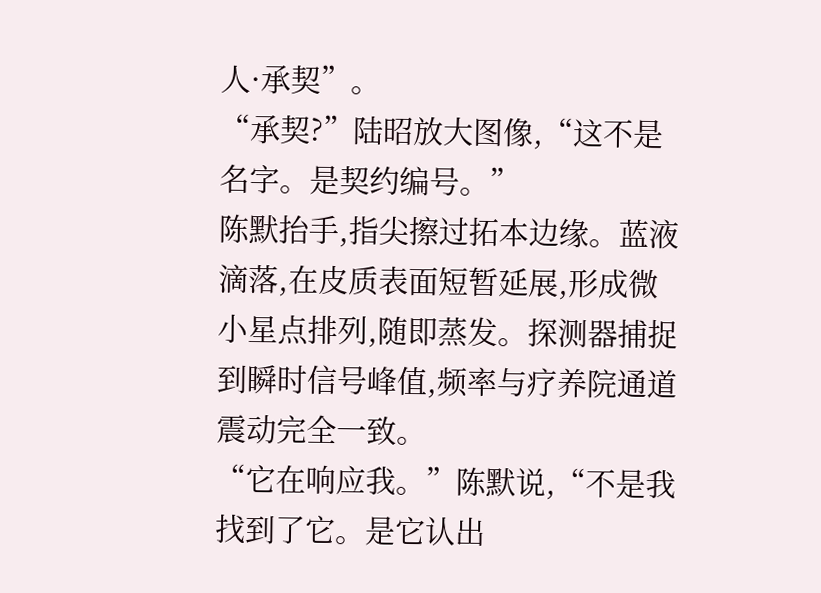人·承契”。
“承契?”陆昭放大图像,“这不是名字。是契约编号。”
陈默抬手,指尖擦过拓本边缘。蓝液滴落,在皮质表面短暂延展,形成微小星点排列,随即蒸发。探测器捕捉到瞬时信号峰值,频率与疗养院通道震动完全一致。
“它在响应我。”陈默说,“不是我找到了它。是它认出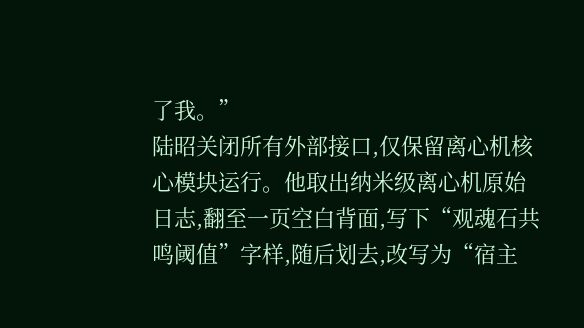了我。”
陆昭关闭所有外部接口,仅保留离心机核心模块运行。他取出纳米级离心机原始日志,翻至一页空白背面,写下“观魂石共鸣阈值”字样,随后划去,改写为“宿主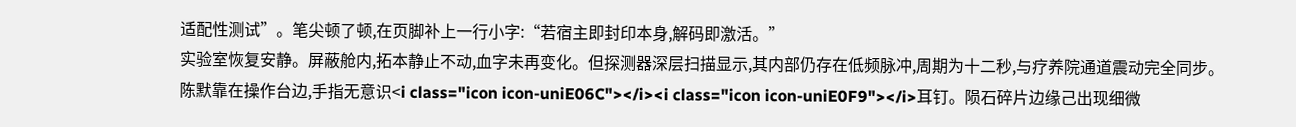适配性测试”。笔尖顿了顿,在页脚补上一行小字:“若宿主即封印本身,解码即激活。”
实验室恢复安静。屏蔽舱内,拓本静止不动,血字未再变化。但探测器深层扫描显示,其内部仍存在低频脉冲,周期为十二秒,与疗养院通道震动完全同步。
陈默靠在操作台边,手指无意识<i class="icon icon-uniE06C"></i><i class="icon icon-uniE0F9"></i>耳钉。陨石碎片边缘己出现细微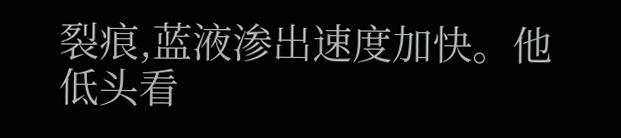裂痕,蓝液渗出速度加快。他低头看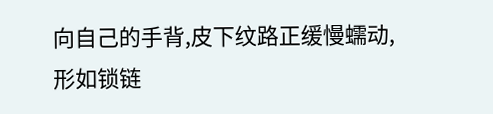向自己的手背,皮下纹路正缓慢蠕动,形如锁链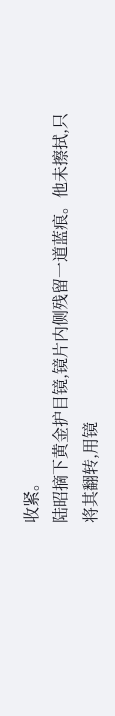收紧。
陆昭摘下黄金护目镜,镜片内侧残留一道蓝痕。他未擦拭,只将其翻转,用镜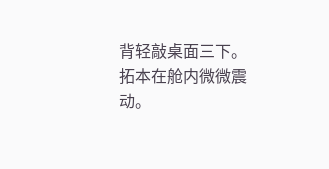背轻敲桌面三下。
拓本在舱内微微震动。